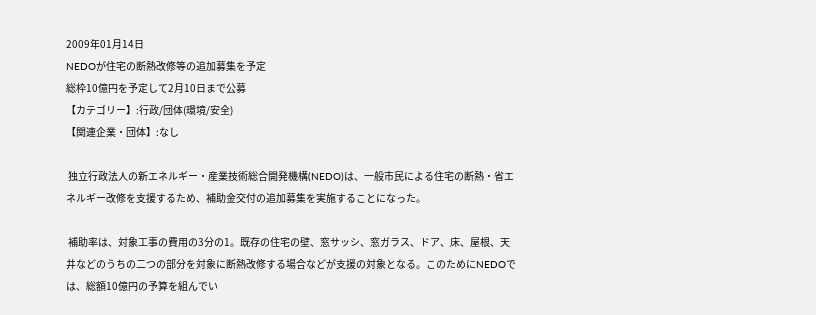2009年01月14日
NEDOが住宅の断熱改修等の追加募集を予定
総枠10億円を予定して2月10日まで公募
【カテゴリー】:行政/団体(環境/安全)
【関連企業・団体】:なし

 独立行政法人の新エネルギー・産業技術総合開発機構(NEDO)は、一般市民による住宅の断熱・省エネルギー改修を支援するため、補助金交付の追加募集を実施することになった。

 補助率は、対象工事の費用の3分の1。既存の住宅の壁、窓サッシ、窓ガラス、ドア、床、屋根、天井などのうちの二つの部分を対象に断熱改修する場合などが支援の対象となる。このためにNEDOでは、総額10億円の予算を組んでい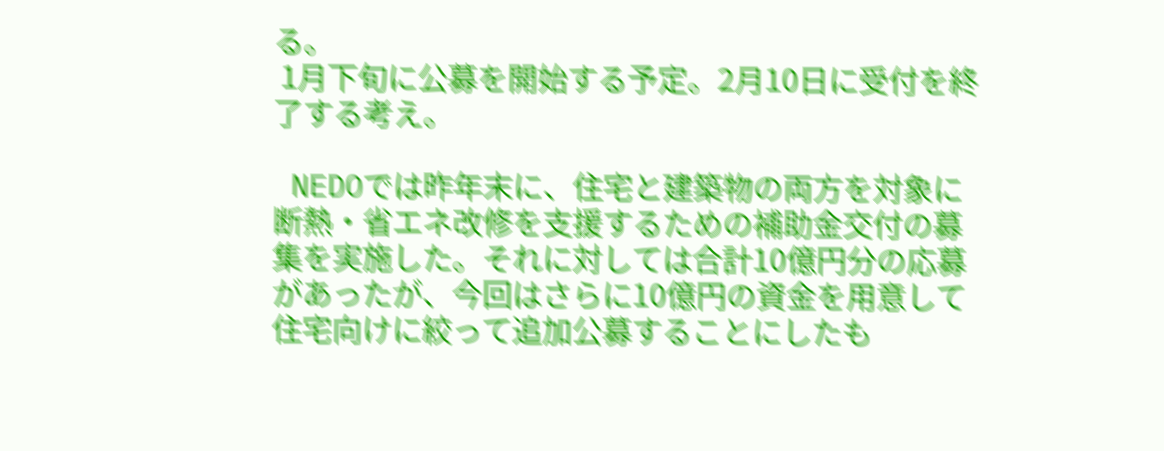る。
 1月下旬に公募を開始する予定。2月10日に受付を終了する考え。

 NEDOでは昨年末に、住宅と建築物の両方を対象に断熱・省エネ改修を支援するための補助金交付の募集を実施した。それに対しては合計10億円分の応募があったが、今回はさらに10億円の資金を用意して住宅向けに絞って追加公募することにしたも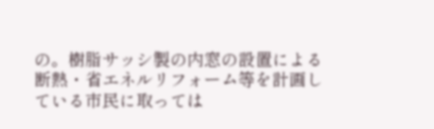の。樹脂サッシ製の内窓の設置による断熱・省エネルリフォーム等を計画している市民に取っては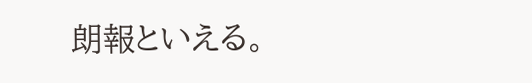朗報といえる。